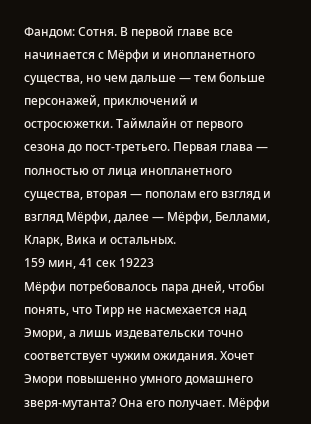Фандом: Сотня. В первой главе все начинается с Мёрфи и инопланетного существа, но чем дальше — тем больше персонажей, приключений и остросюжетки. Таймлайн от первого сезона до пост-третьего. Первая глава — полностью от лица инопланетного существа, вторая — пополам его взгляд и взгляд Мёрфи, далее — Мёрфи, Беллами, Кларк, Вика и остальных.
159 мин, 41 сек 19223
Мёрфи потребовалось пара дней, чтобы понять, что Тирр не насмехается над Эмори, а лишь издевательски точно соответствует чужим ожидания. Хочет Эмори повышенно умного домашнего зверя-мутанта? Она его получает. Мёрфи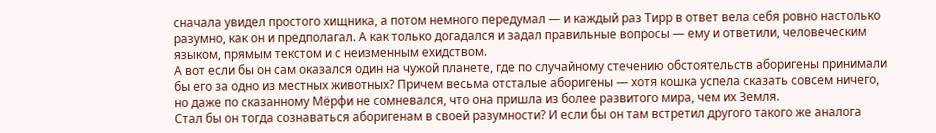сначала увидел простого хищника, а потом немного передумал — и каждый раз Тирр в ответ вела себя ровно настолько разумно, как он и предполагал. А как только догадался и задал правильные вопросы — ему и ответили, человеческим языком, прямым текстом и с неизменным ехидством.
А вот если бы он сам оказался один на чужой планете, где по случайному стечению обстоятельств аборигены принимали бы его за одно из местных животных? Причем весьма отсталые аборигены — хотя кошка успела сказать совсем ничего, но даже по сказанному Мёрфи не сомневался, что она пришла из более развитого мира, чем их Земля.
Стал бы он тогда сознаваться аборигенам в своей разумности? И если бы он там встретил другого такого же аналога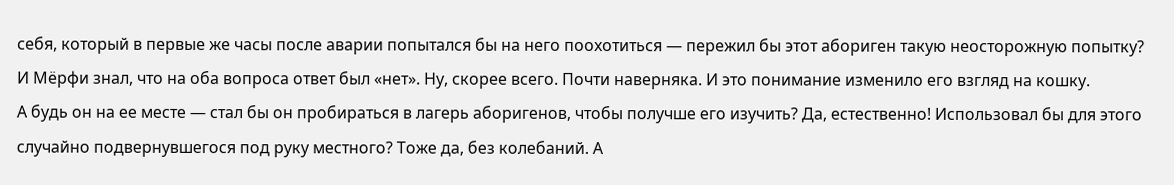себя, который в первые же часы после аварии попытался бы на него поохотиться — пережил бы этот абориген такую неосторожную попытку?
И Мёрфи знал, что на оба вопроса ответ был «нет». Ну, скорее всего. Почти наверняка. И это понимание изменило его взгляд на кошку.
А будь он на ее месте — стал бы он пробираться в лагерь аборигенов, чтобы получше его изучить? Да, естественно! Использовал бы для этого случайно подвернувшегося под руку местного? Тоже да, без колебаний. А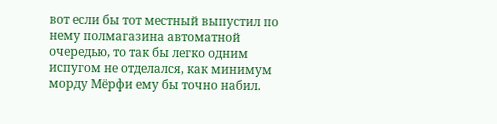вот если бы тот местный выпустил по нему полмагазина автоматной очередью, то так бы легко одним испугом не отделался, как минимум морду Мёрфи ему бы точно набил.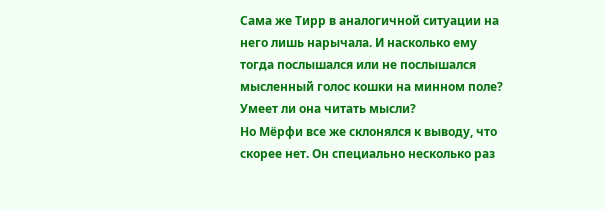Сама же Тирр в аналогичной ситуации на него лишь нарычала. И насколько ему тогда послышался или не послышался мысленный голос кошки на минном поле? Умеет ли она читать мысли?
Но Мёрфи все же склонялся к выводу, что скорее нет. Он специально несколько раз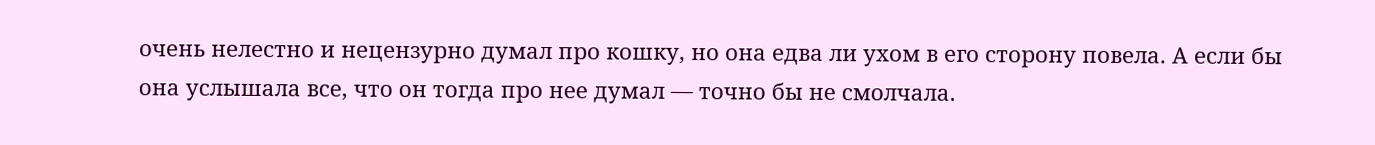очень нелестно и нецензурно думал про кошку, но она едва ли ухом в его сторону повела. А если бы она услышала все, что он тогда про нее думал — точно бы не смолчала.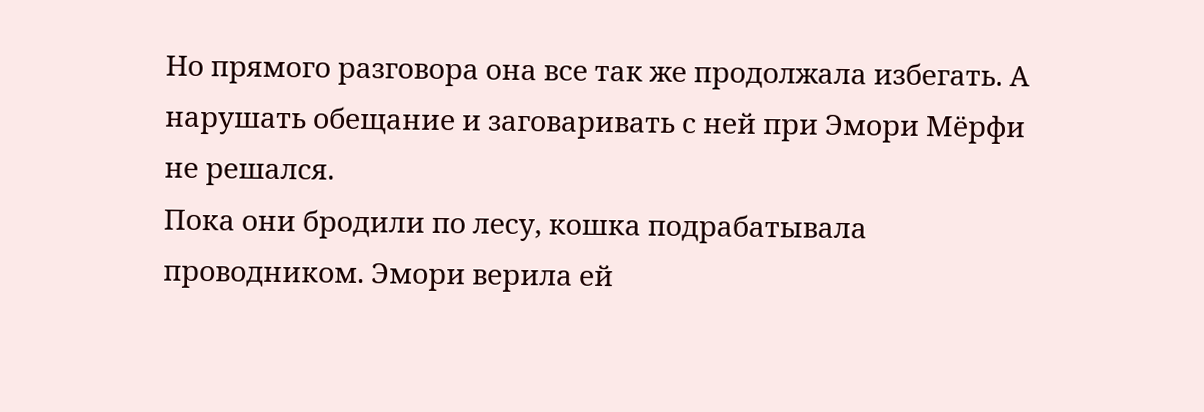Но прямого разговора она все так же продолжала избегать. А нарушать обещание и заговаривать с ней при Эмори Мёрфи не решался.
Пока они бродили по лесу, кошка подрабатывала проводником. Эмори верила ей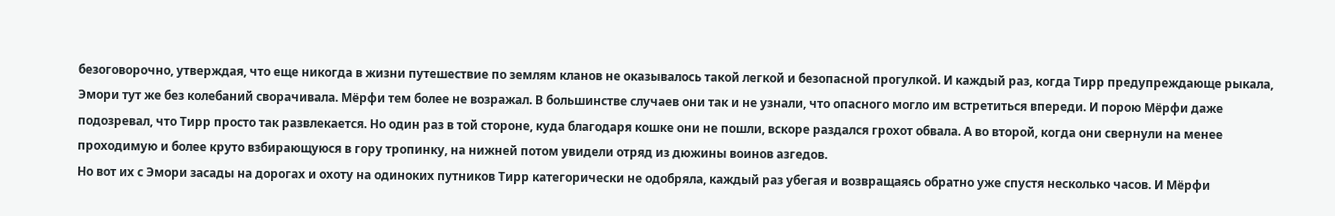безоговорочно, утверждая, что еще никогда в жизни путешествие по землям кланов не оказывалось такой легкой и безопасной прогулкой. И каждый раз, когда Тирр предупреждающе рыкала, Эмори тут же без колебаний сворачивала. Мёрфи тем более не возражал. В большинстве случаев они так и не узнали, что опасного могло им встретиться впереди. И порою Мёрфи даже подозревал, что Тирр просто так развлекается. Но один раз в той стороне, куда благодаря кошке они не пошли, вскоре раздался грохот обвала. А во второй, когда они свернули на менее проходимую и более круто взбирающуюся в гору тропинку, на нижней потом увидели отряд из дюжины воинов азгедов.
Но вот их с Эмори засады на дорогах и охоту на одиноких путников Тирр категорически не одобряла, каждый раз убегая и возвращаясь обратно уже спустя несколько часов. И Мёрфи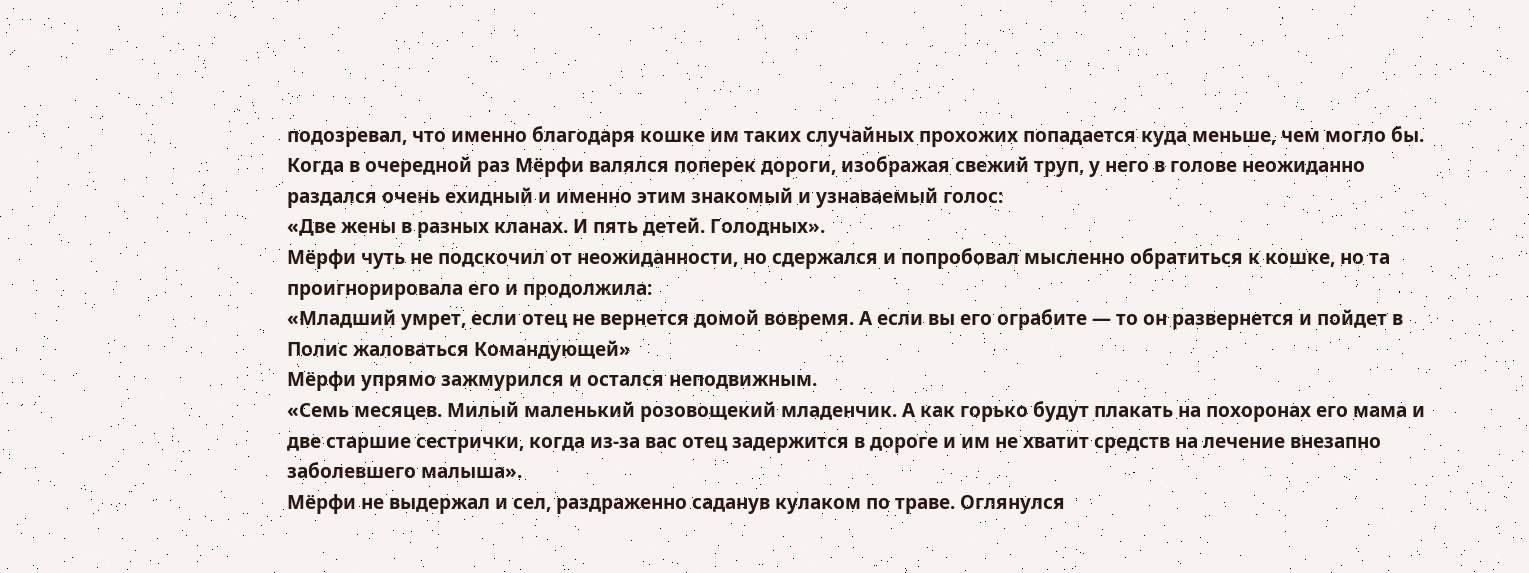подозревал, что именно благодаря кошке им таких случайных прохожих попадается куда меньше, чем могло бы.
Когда в очередной раз Мёрфи валялся поперек дороги, изображая свежий труп, у него в голове неожиданно раздался очень ехидный и именно этим знакомый и узнаваемый голос:
«Две жены в разных кланах. И пять детей. Голодных».
Мёрфи чуть не подскочил от неожиданности, но сдержался и попробовал мысленно обратиться к кошке, но та проигнорировала его и продолжила:
«Младший умрет, если отец не вернется домой вовремя. А если вы его ограбите — то он развернется и пойдет в Полис жаловаться Командующей»
Мёрфи упрямо зажмурился и остался неподвижным.
«Семь месяцев. Милый маленький розовощекий младенчик. А как горько будут плакать на похоронах его мама и две старшие сестрички, когда из-за вас отец задержится в дороге и им не хватит средств на лечение внезапно заболевшего малыша».
Мёрфи не выдержал и сел, раздраженно саданув кулаком по траве. Оглянулся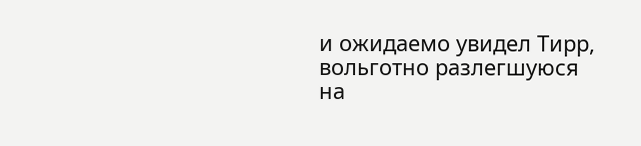и ожидаемо увидел Тирр, вольготно разлегшуюся на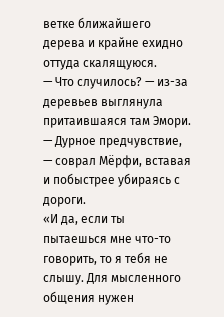ветке ближайшего дерева и крайне ехидно оттуда скалящуюся.
— Что случилось? — из-за деревьев выглянула притаившаяся там Эмори.
— Дурное предчувствие, — соврал Мёрфи, вставая и побыстрее убираясь с дороги.
«И да, если ты пытаешься мне что-то говорить, то я тебя не слышу. Для мысленного общения нужен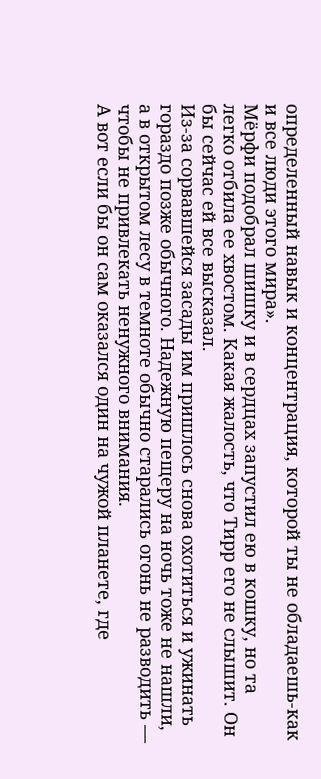определенный навык и концентрация, которой ты не обладаешь-как и все люди этого мира».
Мёрфи подобрал шишку и в сердцах запустил ею в кошку, но та легко отбила ее хвостом. Какая жалость, что Тирр его не слышит. Он бы сейчас ей все высказал.
Из-за сорвавшейся засады им пришлось снова охотиться и ужинать гораздо позже обычного. Надежную пещеру на ночь тоже не нашли, а в открытом лесу в темноте обычно старались огонь не разводить — чтобы не привлекать ненужного внимания.
А вот если бы он сам оказался один на чужой планете, где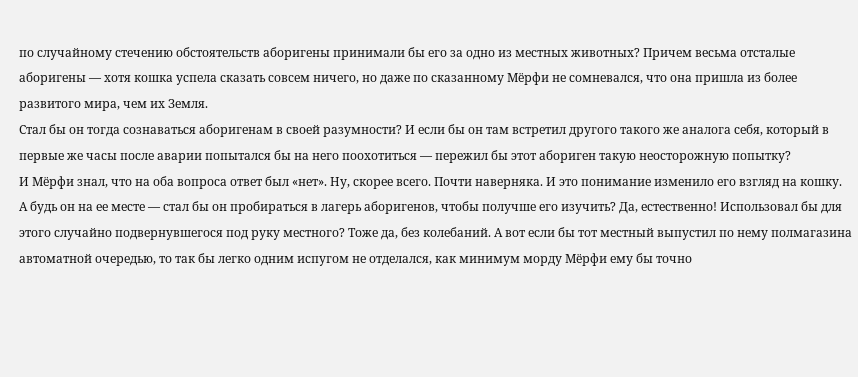по случайному стечению обстоятельств аборигены принимали бы его за одно из местных животных? Причем весьма отсталые аборигены — хотя кошка успела сказать совсем ничего, но даже по сказанному Мёрфи не сомневался, что она пришла из более развитого мира, чем их Земля.
Стал бы он тогда сознаваться аборигенам в своей разумности? И если бы он там встретил другого такого же аналога себя, который в первые же часы после аварии попытался бы на него поохотиться — пережил бы этот абориген такую неосторожную попытку?
И Мёрфи знал, что на оба вопроса ответ был «нет». Ну, скорее всего. Почти наверняка. И это понимание изменило его взгляд на кошку.
А будь он на ее месте — стал бы он пробираться в лагерь аборигенов, чтобы получше его изучить? Да, естественно! Использовал бы для этого случайно подвернувшегося под руку местного? Тоже да, без колебаний. А вот если бы тот местный выпустил по нему полмагазина автоматной очередью, то так бы легко одним испугом не отделался, как минимум морду Мёрфи ему бы точно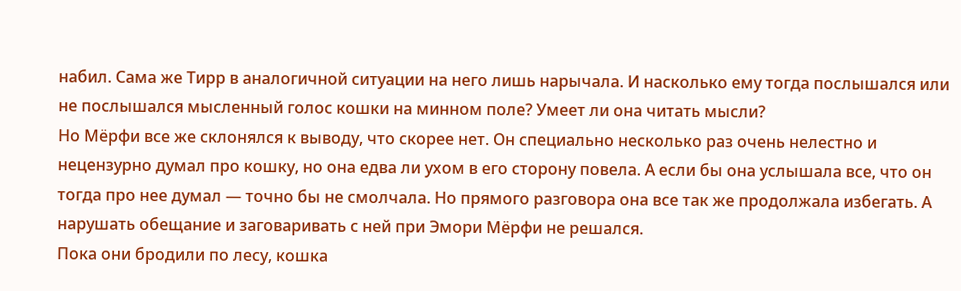набил. Сама же Тирр в аналогичной ситуации на него лишь нарычала. И насколько ему тогда послышался или не послышался мысленный голос кошки на минном поле? Умеет ли она читать мысли?
Но Мёрфи все же склонялся к выводу, что скорее нет. Он специально несколько раз очень нелестно и нецензурно думал про кошку, но она едва ли ухом в его сторону повела. А если бы она услышала все, что он тогда про нее думал — точно бы не смолчала. Но прямого разговора она все так же продолжала избегать. А нарушать обещание и заговаривать с ней при Эмори Мёрфи не решался.
Пока они бродили по лесу, кошка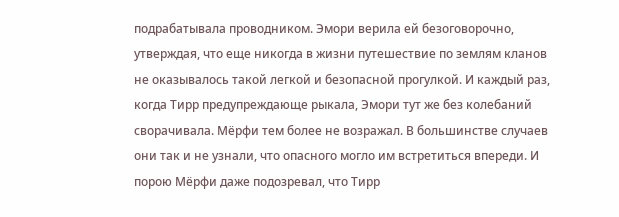подрабатывала проводником. Эмори верила ей безоговорочно, утверждая, что еще никогда в жизни путешествие по землям кланов не оказывалось такой легкой и безопасной прогулкой. И каждый раз, когда Тирр предупреждающе рыкала, Эмори тут же без колебаний сворачивала. Мёрфи тем более не возражал. В большинстве случаев они так и не узнали, что опасного могло им встретиться впереди. И порою Мёрфи даже подозревал, что Тирр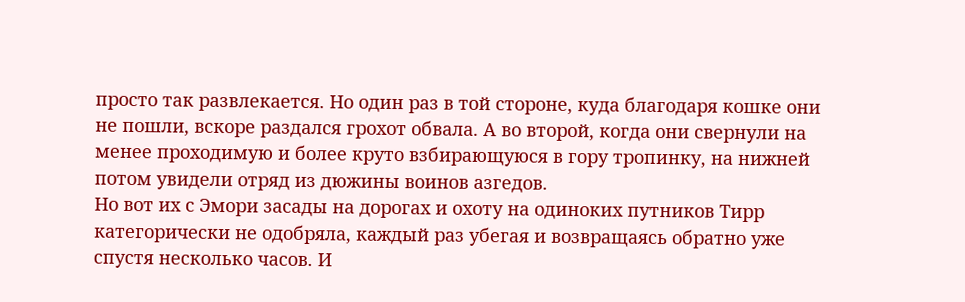просто так развлекается. Но один раз в той стороне, куда благодаря кошке они не пошли, вскоре раздался грохот обвала. А во второй, когда они свернули на менее проходимую и более круто взбирающуюся в гору тропинку, на нижней потом увидели отряд из дюжины воинов азгедов.
Но вот их с Эмори засады на дорогах и охоту на одиноких путников Тирр категорически не одобряла, каждый раз убегая и возвращаясь обратно уже спустя несколько часов. И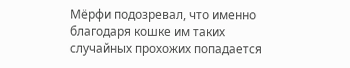Мёрфи подозревал, что именно благодаря кошке им таких случайных прохожих попадается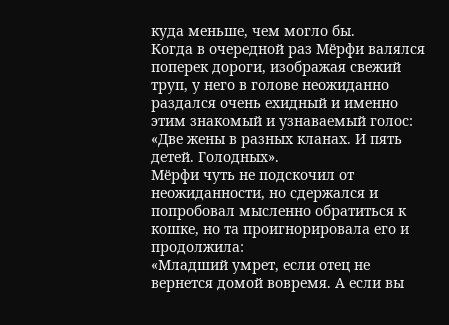куда меньше, чем могло бы.
Когда в очередной раз Мёрфи валялся поперек дороги, изображая свежий труп, у него в голове неожиданно раздался очень ехидный и именно этим знакомый и узнаваемый голос:
«Две жены в разных кланах. И пять детей. Голодных».
Мёрфи чуть не подскочил от неожиданности, но сдержался и попробовал мысленно обратиться к кошке, но та проигнорировала его и продолжила:
«Младший умрет, если отец не вернется домой вовремя. А если вы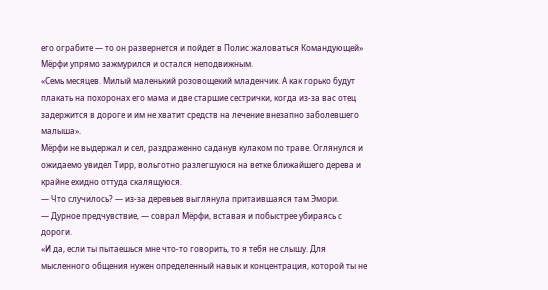его ограбите — то он развернется и пойдет в Полис жаловаться Командующей»
Мёрфи упрямо зажмурился и остался неподвижным.
«Семь месяцев. Милый маленький розовощекий младенчик. А как горько будут плакать на похоронах его мама и две старшие сестрички, когда из-за вас отец задержится в дороге и им не хватит средств на лечение внезапно заболевшего малыша».
Мёрфи не выдержал и сел, раздраженно саданув кулаком по траве. Оглянулся и ожидаемо увидел Тирр, вольготно разлегшуюся на ветке ближайшего дерева и крайне ехидно оттуда скалящуюся.
— Что случилось? — из-за деревьев выглянула притаившаяся там Эмори.
— Дурное предчувствие, — соврал Мёрфи, вставая и побыстрее убираясь с дороги.
«И да, если ты пытаешься мне что-то говорить, то я тебя не слышу. Для мысленного общения нужен определенный навык и концентрация, которой ты не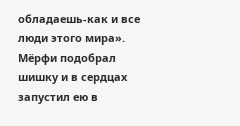обладаешь-как и все люди этого мира».
Мёрфи подобрал шишку и в сердцах запустил ею в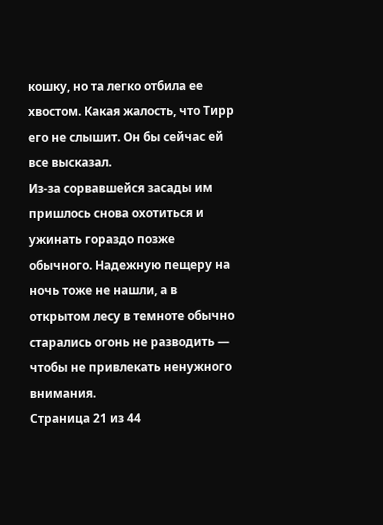кошку, но та легко отбила ее хвостом. Какая жалость, что Тирр его не слышит. Он бы сейчас ей все высказал.
Из-за сорвавшейся засады им пришлось снова охотиться и ужинать гораздо позже обычного. Надежную пещеру на ночь тоже не нашли, а в открытом лесу в темноте обычно старались огонь не разводить — чтобы не привлекать ненужного внимания.
Страница 21 из 44